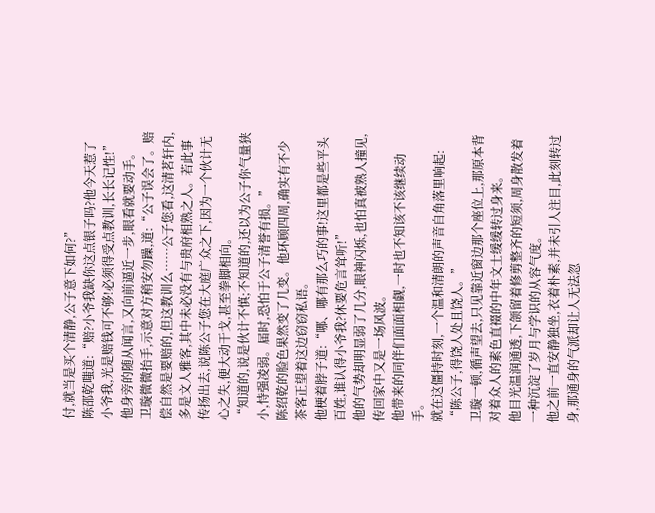付,就当是买个清静,公子意下如何?”
陈邵乾嗤道:“赔?小爷我缺你这点银子吗?他今天惹了小爷我,光是赔钱可不够!必须得受点教训,长长记性!”
他身旁的随从闻言,又向前逼近一步,眼看就要动手。
卫璇微微抬手,示意对方稍安勿躁,道:“公子误会了。赔偿自然是要赔的,但这教训么……公子您看,这清茗轩内,多是文人雅客,其中未必没有与贵府相熟之人。若此事传扬出去,说陈公子您在大庭广众之下,因为一个伙计无心之失,便大动干戈,甚至拳脚相向。
“知道的,说是伙计不慎;不知道的,还以为公子你气量狭小,恃强凌弱。届时,恐怕于公子清誉有损。”
陈绍乾的脸色果然变了几变。他环顾四周,确实有不少茶客正望着这边窃窃私语。
他梗着脖子道:“哪、哪有那么巧的事!这里都是些平头百姓,谁认得小爷我?休要危言耸听!”
他的气势却明显弱了几分,眼神闪烁,也怕真被熟人撞见,传回家中又是一场风波。
他带来的同伴们面面相觑,一时也不知该不该继续动手。
就在这僵持时刻,一个温和清朗的声音自角落里响起:
“陈公子,得饶人处且饶人。”
卫璇一顿,循声望去,只见靠近窗边那个座位上,那原本背对着众人的素色直裰的中年文士缓缓转过身来。
他目光温润通透,下颌留着修剪整齐的短须,周身散发着一种沉淀了岁月与学识的从容气度。
他之前一直安静独坐,衣着朴素,并未引人注目,此刻转过身,那通身的气派却让人无法忽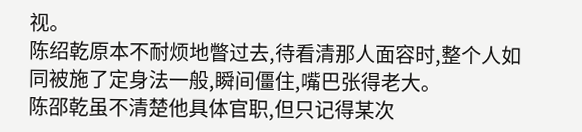视。
陈绍乾原本不耐烦地瞥过去,待看清那人面容时,整个人如同被施了定身法一般,瞬间僵住,嘴巴张得老大。
陈邵乾虽不清楚他具体官职,但只记得某次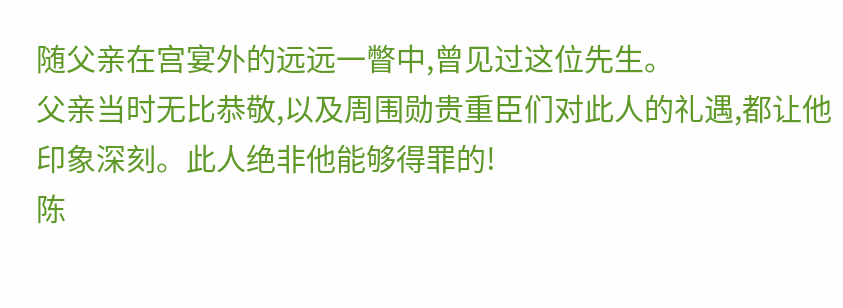随父亲在宫宴外的远远一瞥中,曾见过这位先生。
父亲当时无比恭敬,以及周围勋贵重臣们对此人的礼遇,都让他印象深刻。此人绝非他能够得罪的!
陈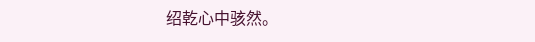绍乾心中骇然。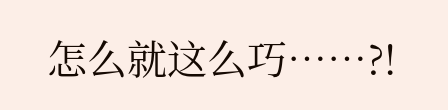怎么就这么巧……?!